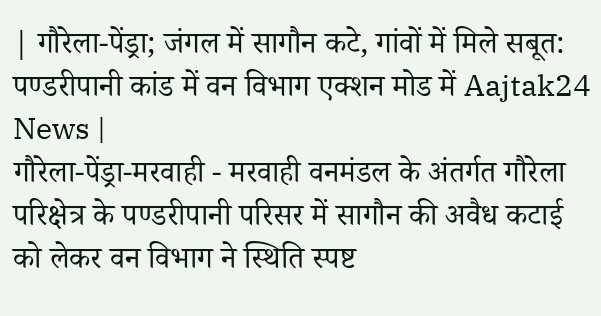| गौरेला-पेंड्रा; जंगल में सागौन कटे, गांवों में मिले सबूत: पण्डरीपानी कांड में वन विभाग एक्शन मोड में Aajtak24 News |
गौरेला-पेंड्रा-मरवाही - मरवाही वनमंडल के अंतर्गत गौरेला परिक्षेत्र के पण्डरीपानी परिसर में सागौन की अवैध कटाई को लेकर वन विभाग ने स्थिति स्पष्ट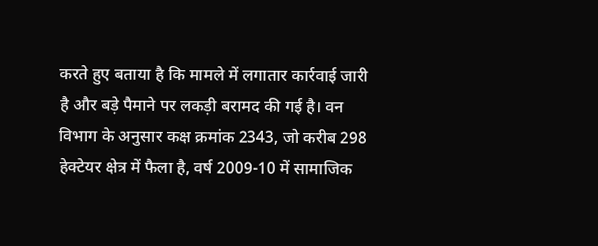करते हुए बताया है कि मामले में लगातार कार्रवाई जारी है और बड़े पैमाने पर लकड़ी बरामद की गई है। वन विभाग के अनुसार कक्ष क्रमांक 2343, जो करीब 298 हेक्टेयर क्षेत्र में फैला है, वर्ष 2009-10 में सामाजिक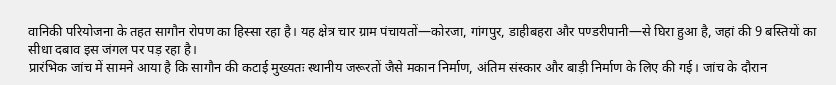वानिकी परियोजना के तहत सागौन रोपण का हिस्सा रहा है। यह क्षेत्र चार ग्राम पंचायतों—कोरजा, गांगपुर, डाहीबहरा और पण्डरीपानी—से घिरा हुआ है, जहां की 9 बस्तियों का सीधा दबाव इस जंगल पर पड़ रहा है।
प्रारंभिक जांच में सामने आया है कि सागौन की कटाई मुख्यतः स्थानीय जरूरतों जैसे मकान निर्माण, अंतिम संस्कार और बाड़ी निर्माण के लिए की गई। जांच के दौरान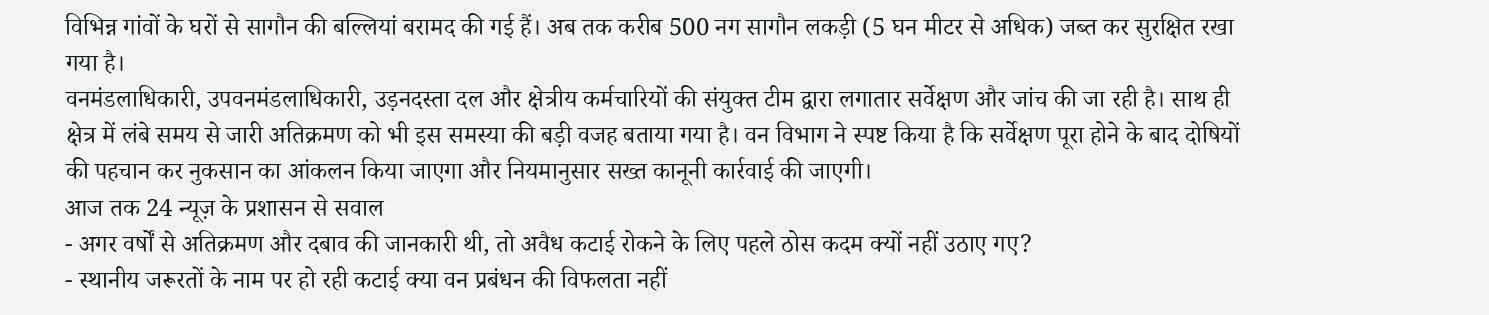विभिन्न गांवों के घरों से सागौन की बल्लियां बरामद की गई हैं। अब तक करीब 500 नग सागौन लकड़ी (5 घन मीटर से अधिक) जब्त कर सुरक्षित रखा गया है।
वनमंडलाधिकारी, उपवनमंडलाधिकारी, उड़नदस्ता दल और क्षेत्रीय कर्मचारियों की संयुक्त टीम द्वारा लगातार सर्वेक्षण और जांच की जा रही है। साथ ही क्षेत्र में लंबे समय से जारी अतिक्रमण को भी इस समस्या की बड़ी वजह बताया गया है। वन विभाग ने स्पष्ट किया है कि सर्वेक्षण पूरा होने के बाद दोषियों की पहचान कर नुकसान का आंकलन किया जाएगा और नियमानुसार सख्त कानूनी कार्रवाई की जाएगी।
आज तक 24 न्यूज़ के प्रशासन से सवाल
- अगर वर्षों से अतिक्रमण और दबाव की जानकारी थी, तो अवैध कटाई रोकने के लिए पहले ठोस कदम क्यों नहीं उठाए गए?
- स्थानीय जरूरतों के नाम पर हो रही कटाई क्या वन प्रबंधन की विफलता नहीं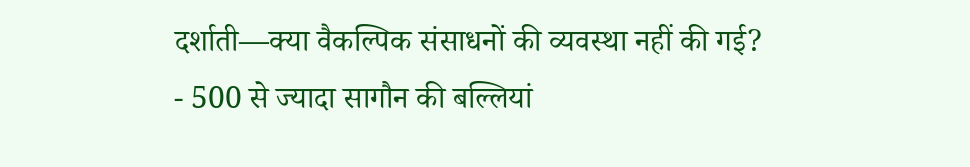दर्शाती—क्या वैकल्पिक संसाधनों की व्यवस्था नहीं की गई?
- 500 से ज्यादा सागौन की बल्लियां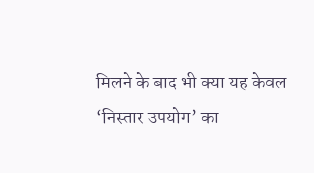मिलने के बाद भी क्या यह केवल ‘निस्तार उपयोग’ का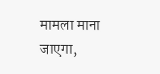मामला माना जाएगा,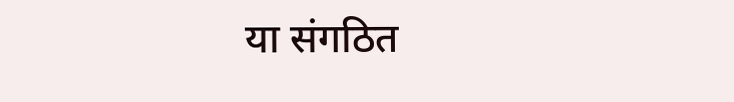या संगठित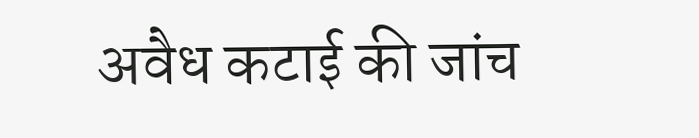अवैध कटाई की जांच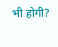भी होगी?